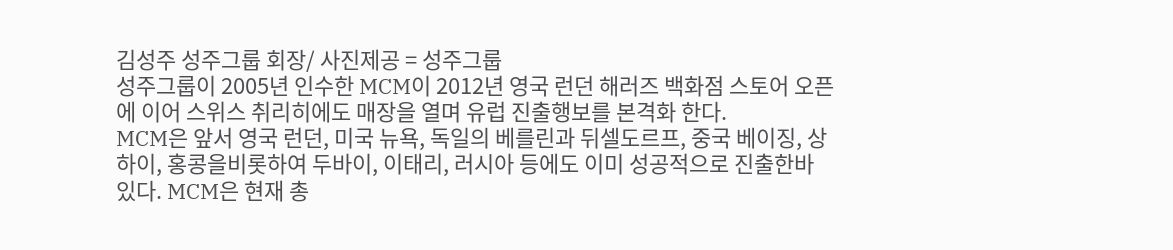김성주 성주그룹 회장/ 사진제공 = 성주그룹
성주그룹이 2005년 인수한 MCM이 2012년 영국 런던 해러즈 백화점 스토어 오픈에 이어 스위스 취리히에도 매장을 열며 유럽 진출행보를 본격화 한다.
MCM은 앞서 영국 런던, 미국 뉴욕, 독일의 베를린과 뒤셀도르프, 중국 베이징, 상하이, 홍콩을비롯하여 두바이, 이태리, 러시아 등에도 이미 성공적으로 진출한바 있다. MCM은 현재 총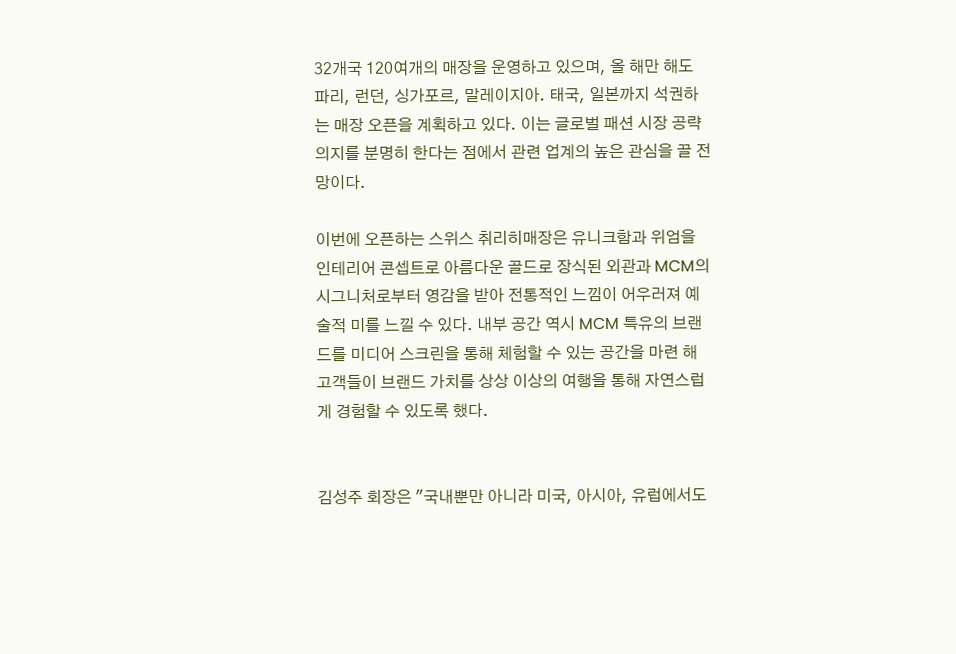32개국 120여개의 매장을 운영하고 있으며, 올 해만 해도 파리, 런던, 싱가포르, 말레이지아. 태국, 일본까지 석권하는 매장 오픈을 계획하고 있다. 이는 글로벌 패션 시장 공략 의지를 분명히 한다는 점에서 관련 업계의 높은 관심을 끌 전망이다.

이번에 오픈하는 스위스 취리히매장은 유니크함과 위엄을 인테리어 콘셉트로 아름다운 골드로 장식된 외관과 MCM의 시그니처로부터 영감을 받아 전통적인 느낌이 어우러져 예술적 미를 느낄 수 있다. 내부 공간 역시 MCM 특유의 브랜드를 미디어 스크린을 통해 체험할 수 있는 공간을 마련 해 고객들이 브랜드 가치를 상상 이상의 여행을 통해 자연스럽게 경험할 수 있도록 했다.


김성주 회장은 "국내뿐만 아니라 미국, 아시아, 유럽에서도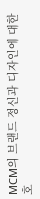MCM의 브랜드 정신과 디자인에 대한 호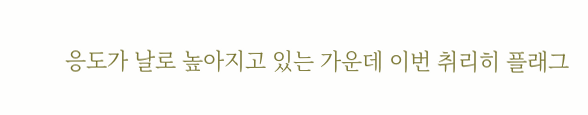응도가 날로 높아지고 있는 가운데 이번 취리히 플래그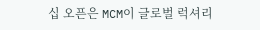십 오픈은 MCM이 글로벌 럭셔리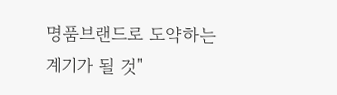명품브랜드로 도약하는 계기가 될 것"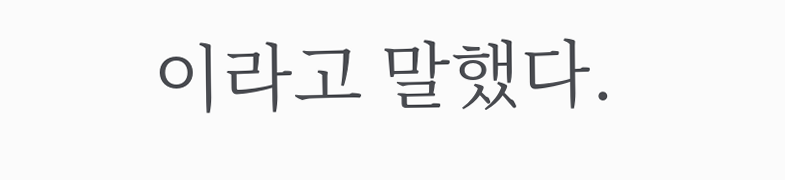이라고 말했다.